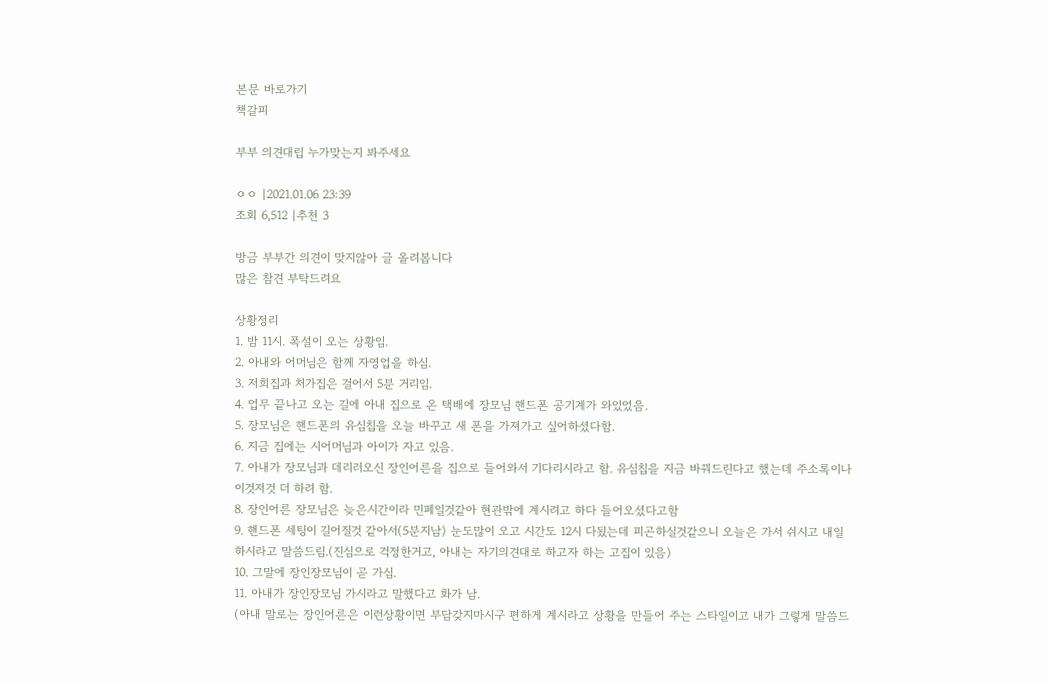본문 바로가기
책갈피

부부 의견대립 누가맞는지 봐주세요

ㅇㅇ |2021.01.06 23:39
조회 6,512 |추천 3

방금 부부간 의견이 맞지않아 글 올려봅니다
많은 참견 부탁드려요

상황정리
1. 밤 11시. 폭설이 오는 상황임.
2. 아내와 어머님은 함께 자영업을 하심.
3. 저희집과 처가집은 걸어서 5분 거리임.
4. 업무 끝나고 오는 길에 아내 집으로 온 택배에 장모님 핸드폰 공기계가 와있었음.
5. 장모님은 핸드폰의 유심칩을 오늘 바꾸고 새 폰을 가져가고 싶어하셨다함.
6. 지금 집에는 시어머님과 아이가 자고 있음.
7. 아내가 장모님과 데리러오신 장인어른을 집으로 들어와서 기다리시라고 함. 유심칩을 지금 바꿔드린다고 했는데 주소록이나 이것저것 더 하려 함.
8. 장인어른 장모님은 늦은시간이라 민폐일것같아 현관밖에 계시려고 하다 들어오셨다고함
9. 핸드폰 세팅이 길어질것 같아서(5분지남) 눈도많이 오고 시간도 12시 다됬는데 피곤하실것같으니 오늘은 가서 쉬시고 내일 하시라고 말씀드림.(진심으로 걱정한거고, 아내는 자기의견대로 하고자 하는 고집이 있음)
10. 그말에 장인장모님이 곧 가심.
11. 아내가 장인장모님 가시라고 말했다고 화가 남.
(아내 말로는 장인어른은 이런상황이면 부담갖지마시구 편하게 계시라고 상황을 만들어 주는 스타일이고 내가 그렇게 말씀드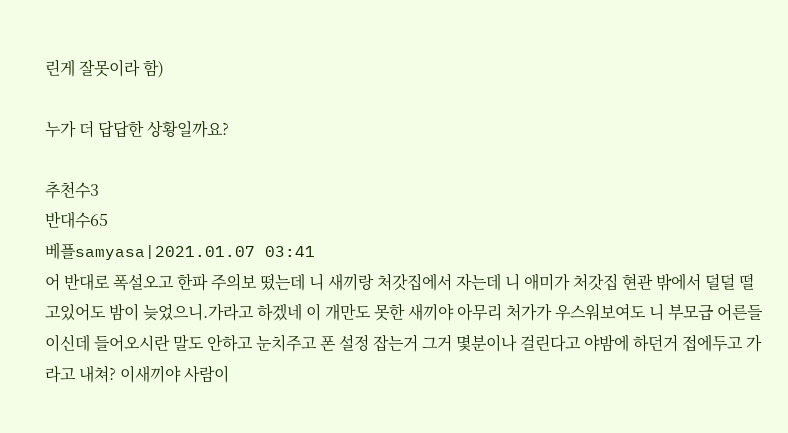린게 잘못이라 함)

누가 더 답답한 상황일까요?

추천수3
반대수65
베플samyasa|2021.01.07 03:41
어 반대로 폭설오고 한파 주의보 떴는데 니 새끼랑 처갓집에서 자는데 니 애미가 처갓집 현관 밖에서 덜덜 떨고있어도 밤이 늦었으니.가라고 하겠네 이 개만도 못한 새끼야 아무리 처가가 우스워보여도 니 부모급 어른들이신데 들어오시란 말도 안하고 눈치주고 폰 설정 잡는거 그거 몇분이나 걸린다고 야밤에 하던거 접에두고 가라고 내쳐? 이새끼야 사람이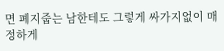면 폐지줍는 남한테도 그렇게 싸가지없이 매정하게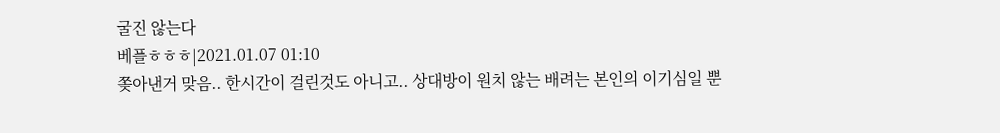굴진 않는다
베플ㅎㅎㅎ|2021.01.07 01:10
쫒아낸거 맞음.. 한시간이 걸린것도 아니고.. 상대방이 원치 않는 배려는 본인의 이기심일 뿐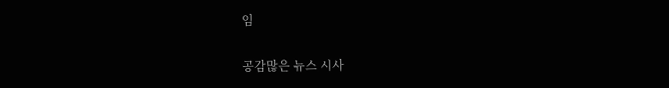임

공감많은 뉴스 시사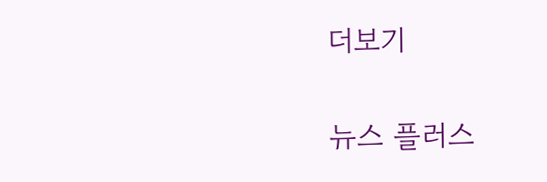더보기

뉴스 플러스